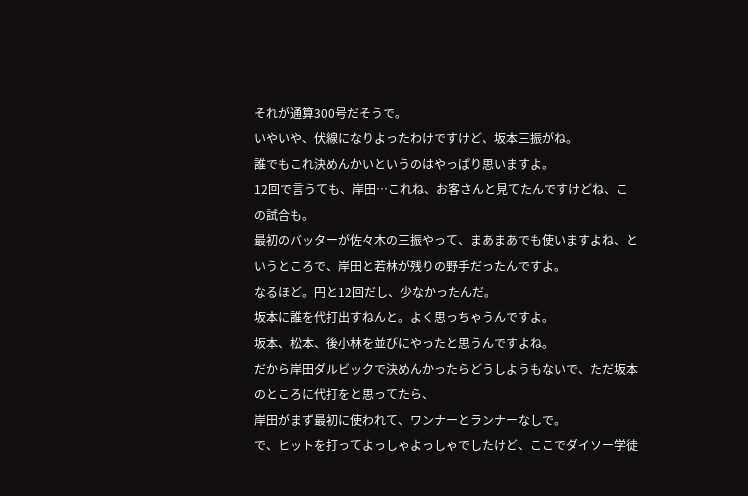それが通算300号だそうで。
いやいや、伏線になりよったわけですけど、坂本三振がね。
誰でもこれ決めんかいというのはやっぱり思いますよ。
12回で言うても、岸田…これね、お客さんと見てたんですけどね、この試合も。
最初のバッターが佐々木の三振やって、まあまあでも使いますよね、というところで、岸田と若林が残りの野手だったんですよ。
なるほど。円と12回だし、少なかったんだ。
坂本に誰を代打出すねんと。よく思っちゃうんですよ。
坂本、松本、後小林を並びにやったと思うんですよね。
だから岸田ダルビックで決めんかったらどうしようもないで、ただ坂本のところに代打をと思ってたら、
岸田がまず最初に使われて、ワンナーとランナーなしで。
で、ヒットを打ってよっしゃよっしゃでしたけど、ここでダイソー学徒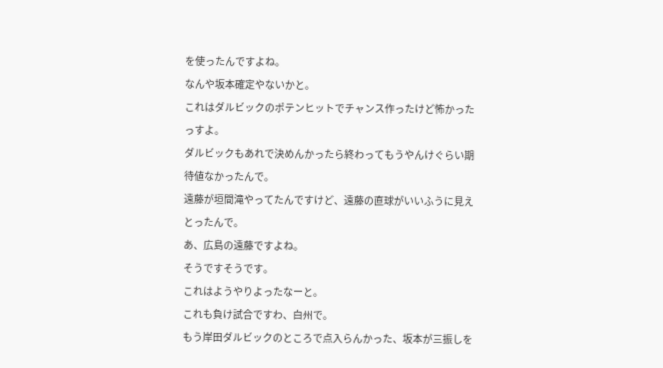を使ったんですよね。
なんや坂本確定やないかと。
これはダルビックのポテンヒットでチャンス作ったけど怖かったっすよ。
ダルビックもあれで決めんかったら終わってもうやんけぐらい期待値なかったんで。
遠藤が垣間滝やってたんですけど、遠藤の直球がいいふうに見えとったんで。
あ、広島の遠藤ですよね。
そうですそうです。
これはようやりよったなーと。
これも負け試合ですわ、白州で。
もう岸田ダルビックのところで点入らんかった、坂本が三振しを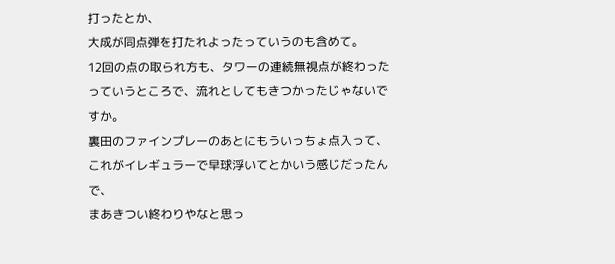打ったとか、
大成が同点弾を打たれよったっていうのも含めて。
12回の点の取られ方も、タワーの連続無視点が終わったっていうところで、流れとしてもきつかったじゃないですか。
裏田のファインプレーのあとにもういっちょ点入って、これがイレギュラーで早球浮いてとかいう感じだったんで、
まあきつい終わりやなと思っ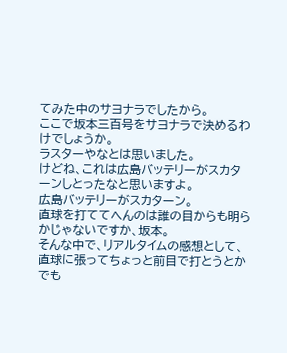てみた中のサヨナラでしたから。
ここで坂本三百号をサヨナラで決めるわけでしょうか。
ラスターやなとは思いました。
けどね、これは広島バッテリーがスカターンしとったなと思いますよ。
広島バッテリーがスカターン。
直球を打ててへんのは誰の目からも明らかじゃないですか、坂本。
そんな中で、リアルタイムの感想として、直球に張ってちょっと前目で打とうとかでも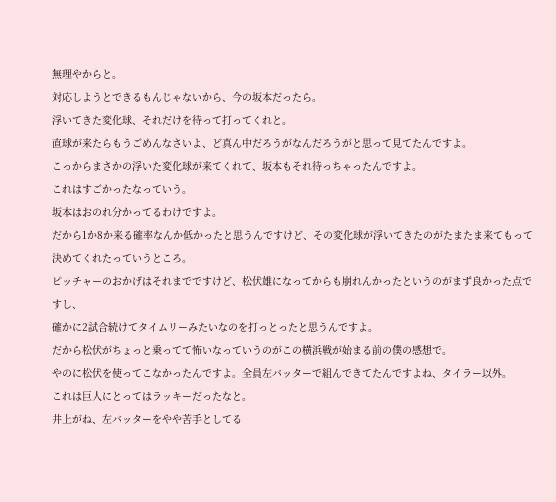無理やからと。
対応しようとできるもんじゃないから、今の坂本だったら。
浮いてきた変化球、それだけを待って打ってくれと。
直球が来たらもうごめんなさいよ、ど真ん中だろうがなんだろうがと思って見てたんですよ。
こっからまさかの浮いた変化球が来てくれて、坂本もそれ待っちゃったんですよ。
これはすごかったなっていう。
坂本はおのれ分かってるわけですよ。
だから1か8か来る確率なんか低かったと思うんですけど、その変化球が浮いてきたのがたまたま来てもって決めてくれたっていうところ。
ピッチャーのおかげはそれまでですけど、松伏雄になってからも崩れんかったというのがまず良かった点ですし、
確かに2試合続けてタイムリーみたいなのを打っとったと思うんですよ。
だから松伏がちょっと乗ってて怖いなっていうのがこの横浜戦が始まる前の僕の感想で。
やのに松伏を使ってこなかったんですよ。全員左バッターで組んできてたんですよね、タイラー以外。
これは巨人にとってはラッキーだったなと。
井上がね、左バッターをやや苦手としてる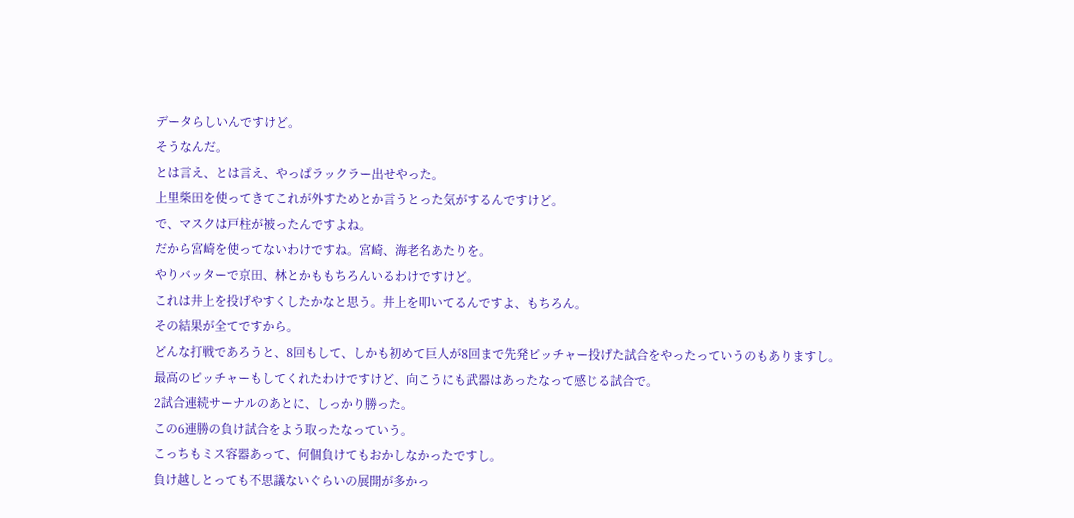データらしいんですけど。
そうなんだ。
とは言え、とは言え、やっぱラックラー出せやった。
上里柴田を使ってきてこれが外すためとか言うとった気がするんですけど。
で、マスクは戸柱が被ったんですよね。
だから宮崎を使ってないわけですね。宮崎、海老名あたりを。
やりバッターで京田、林とかももちろんいるわけですけど。
これは井上を投げやすくしたかなと思う。井上を叩いてるんですよ、もちろん。
その結果が全てですから。
どんな打戦であろうと、8回もして、しかも初めて巨人が8回まで先発ピッチャー投げた試合をやったっていうのもありますし。
最高のピッチャーもしてくれたわけですけど、向こうにも武器はあったなって感じる試合で。
2試合連続サーナルのあとに、しっかり勝った。
この6連勝の負け試合をよう取ったなっていう。
こっちもミス容器あって、何個負けてもおかしなかったですし。
負け越しとっても不思議ないぐらいの展開が多かっ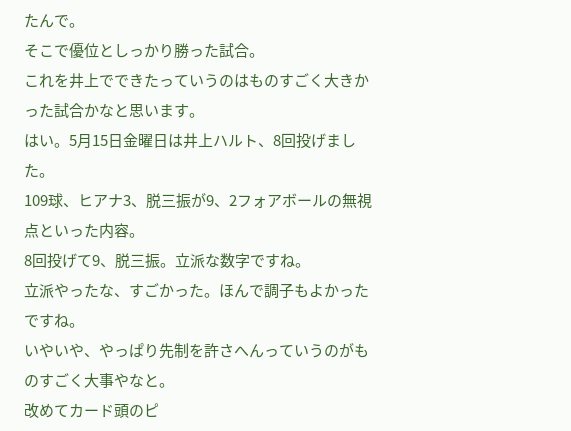たんで。
そこで優位としっかり勝った試合。
これを井上でできたっていうのはものすごく大きかった試合かなと思います。
はい。5月15日金曜日は井上ハルト、8回投げました。
109球、ヒアナ3、脱三振が9、2フォアボールの無視点といった内容。
8回投げて9、脱三振。立派な数字ですね。
立派やったな、すごかった。ほんで調子もよかったですね。
いやいや、やっぱり先制を許さへんっていうのがものすごく大事やなと。
改めてカード頭のピ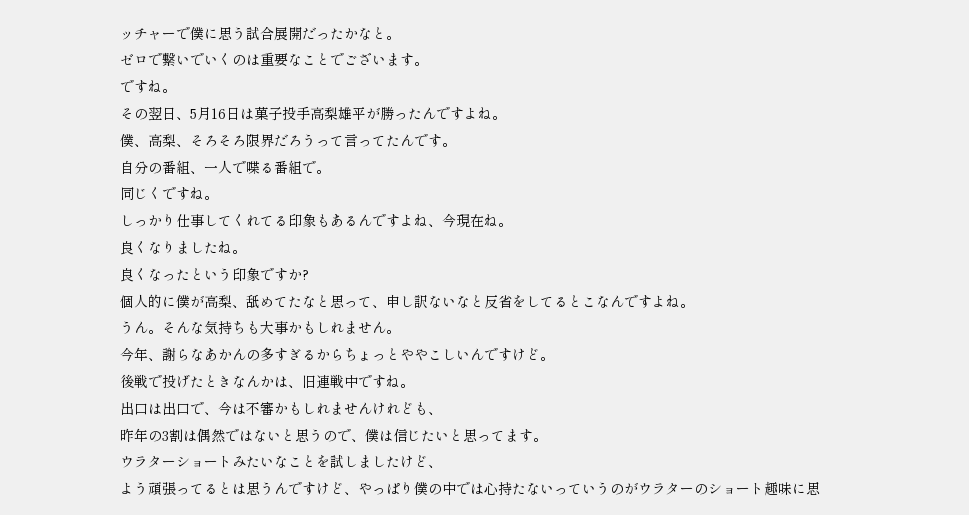ッチャーで僕に思う試合展開だったかなと。
ゼロで繋いでいくのは重要なことでございます。
ですね。
その翌日、5月16日は菓子投手高梨雄平が勝ったんですよね。
僕、高梨、そろそろ限界だろうって言ってたんです。
自分の番組、一人で喋る番組で。
同じくですね。
しっかり仕事してくれてる印象もあるんですよね、今現在ね。
良くなりましたね。
良くなったという印象ですか?
個人的に僕が高梨、舐めてたなと思って、申し訳ないなと反省をしてるとこなんですよね。
うん。そんな気持ちも大事かもしれません。
今年、謝らなあかんの多すぎるからちょっとややこしいんですけど。
後戦で投げたときなんかは、旧連戦中ですね。
出口は出口で、今は不審かもしれませんけれども、
昨年の3割は偶然ではないと思うので、僕は信じたいと思ってます。
ウラターショートみたいなことを試しましたけど、
よう頑張ってるとは思うんですけど、やっぱり僕の中では心持たないっていうのがウラターのショート趣味に思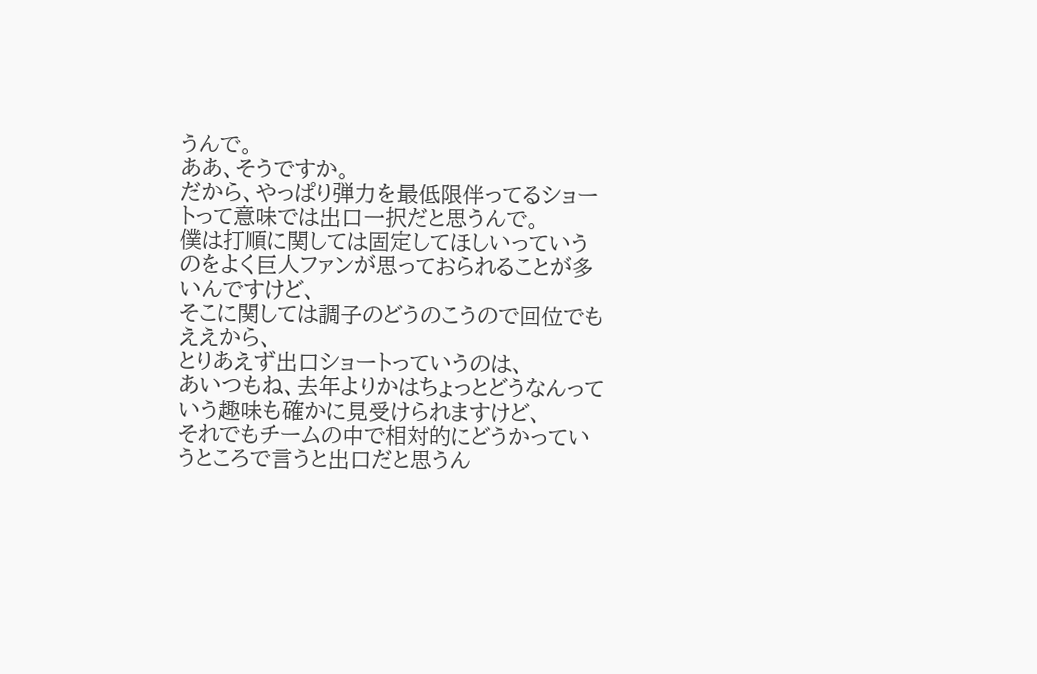うんで。
ああ、そうですか。
だから、やっぱり弾力を最低限伴ってるショートって意味では出口一択だと思うんで。
僕は打順に関しては固定してほしいっていうのをよく巨人ファンが思っておられることが多いんですけど、
そこに関しては調子のどうのこうので回位でもええから、
とりあえず出口ショートっていうのは、
あいつもね、去年よりかはちょっとどうなんっていう趣味も確かに見受けられますけど、
それでもチームの中で相対的にどうかっていうところで言うと出口だと思うん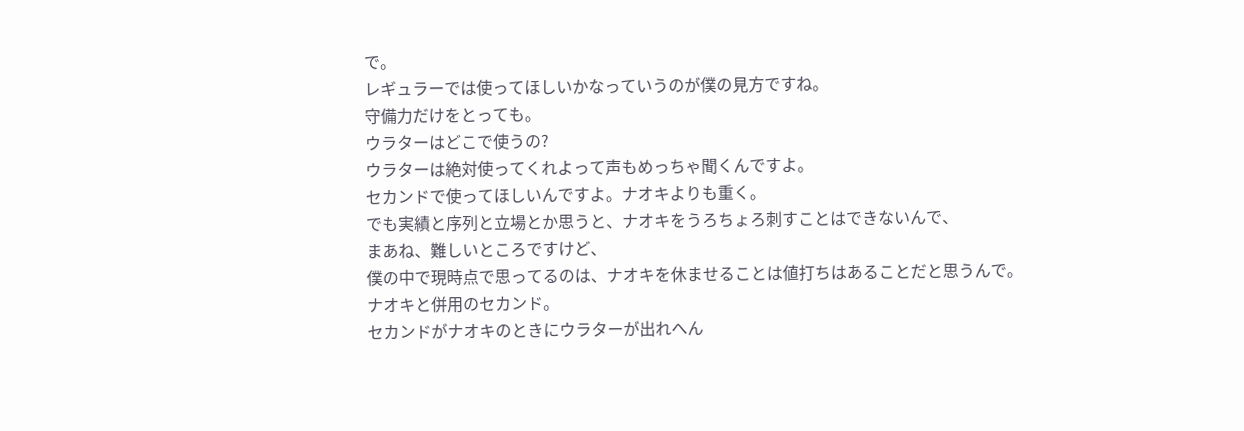で。
レギュラーでは使ってほしいかなっていうのが僕の見方ですね。
守備力だけをとっても。
ウラターはどこで使うの?
ウラターは絶対使ってくれよって声もめっちゃ聞くんですよ。
セカンドで使ってほしいんですよ。ナオキよりも重く。
でも実績と序列と立場とか思うと、ナオキをうろちょろ刺すことはできないんで、
まあね、難しいところですけど、
僕の中で現時点で思ってるのは、ナオキを休ませることは値打ちはあることだと思うんで。
ナオキと併用のセカンド。
セカンドがナオキのときにウラターが出れへん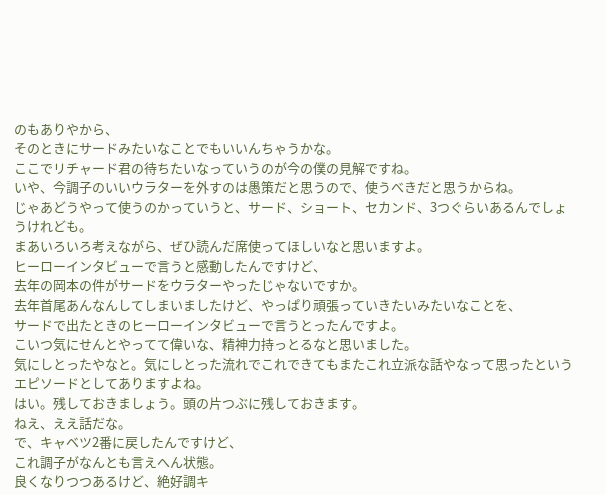のもありやから、
そのときにサードみたいなことでもいいんちゃうかな。
ここでリチャード君の待ちたいなっていうのが今の僕の見解ですね。
いや、今調子のいいウラターを外すのは愚策だと思うので、使うべきだと思うからね。
じゃあどうやって使うのかっていうと、サード、ショート、セカンド、3つぐらいあるんでしょうけれども。
まあいろいろ考えながら、ぜひ読んだ席使ってほしいなと思いますよ。
ヒーローインタビューで言うと感動したんですけど、
去年の岡本の件がサードをウラターやったじゃないですか。
去年首尾あんなんしてしまいましたけど、やっぱり頑張っていきたいみたいなことを、
サードで出たときのヒーローインタビューで言うとったんですよ。
こいつ気にせんとやってて偉いな、精神力持っとるなと思いました。
気にしとったやなと。気にしとった流れでこれできてもまたこれ立派な話やなって思ったというエピソードとしてありますよね。
はい。残しておきましょう。頭の片つぶに残しておきます。
ねえ、ええ話だな。
で、キャベツ2番に戻したんですけど、
これ調子がなんとも言えへん状態。
良くなりつつあるけど、絶好調キ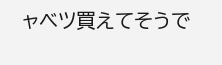ャベツ買えてそうで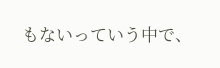もないっていう中で、